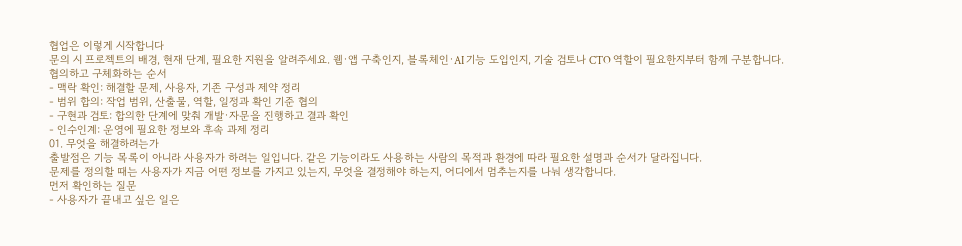협업은 이렇게 시작합니다
문의 시 프로젝트의 배경, 현재 단계, 필요한 지원을 알려주세요. 웹·앱 구축인지, 블록체인·AI 기능 도입인지, 기술 검토나 CTO 역할이 필요한지부터 함께 구분합니다.
협의하고 구체화하는 순서
- 맥락 확인: 해결할 문제, 사용자, 기존 구성과 제약 정리
- 범위 합의: 작업 범위, 산출물, 역할, 일정과 확인 기준 협의
- 구현과 검토: 합의한 단계에 맞춰 개발·자문을 진행하고 결과 확인
- 인수인계: 운영에 필요한 정보와 후속 과제 정리
01. 무엇을 해결하려는가
출발점은 기능 목록이 아니라 사용자가 하려는 일입니다. 같은 기능이라도 사용하는 사람의 목적과 환경에 따라 필요한 설명과 순서가 달라집니다.
문제를 정의할 때는 사용자가 지금 어떤 정보를 가지고 있는지, 무엇을 결정해야 하는지, 어디에서 멈추는지를 나눠 생각합니다.
먼저 확인하는 질문
- 사용자가 끝내고 싶은 일은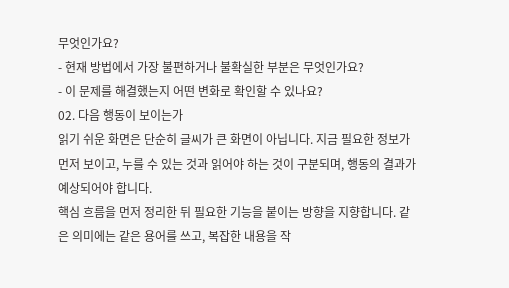무엇인가요?
- 현재 방법에서 가장 불편하거나 불확실한 부분은 무엇인가요?
- 이 문제를 해결했는지 어떤 변화로 확인할 수 있나요?
02. 다음 행동이 보이는가
읽기 쉬운 화면은 단순히 글씨가 큰 화면이 아닙니다. 지금 필요한 정보가 먼저 보이고, 누를 수 있는 것과 읽어야 하는 것이 구분되며, 행동의 결과가 예상되어야 합니다.
핵심 흐름을 먼저 정리한 뒤 필요한 기능을 붙이는 방향을 지향합니다. 같은 의미에는 같은 용어를 쓰고, 복잡한 내용을 작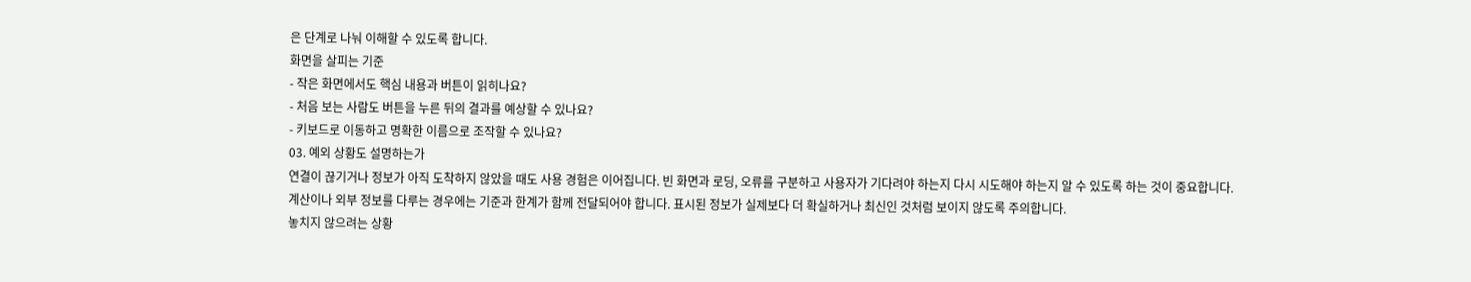은 단계로 나눠 이해할 수 있도록 합니다.
화면을 살피는 기준
- 작은 화면에서도 핵심 내용과 버튼이 읽히나요?
- 처음 보는 사람도 버튼을 누른 뒤의 결과를 예상할 수 있나요?
- 키보드로 이동하고 명확한 이름으로 조작할 수 있나요?
03. 예외 상황도 설명하는가
연결이 끊기거나 정보가 아직 도착하지 않았을 때도 사용 경험은 이어집니다. 빈 화면과 로딩, 오류를 구분하고 사용자가 기다려야 하는지 다시 시도해야 하는지 알 수 있도록 하는 것이 중요합니다.
계산이나 외부 정보를 다루는 경우에는 기준과 한계가 함께 전달되어야 합니다. 표시된 정보가 실제보다 더 확실하거나 최신인 것처럼 보이지 않도록 주의합니다.
놓치지 않으려는 상황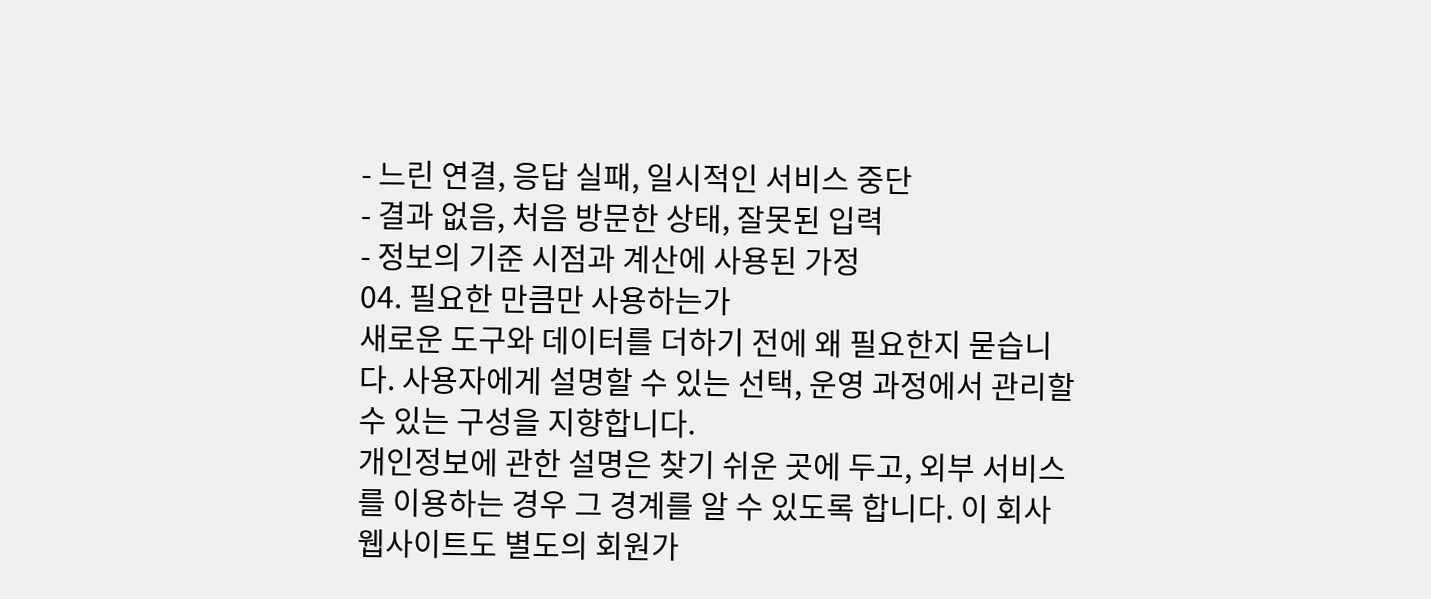- 느린 연결, 응답 실패, 일시적인 서비스 중단
- 결과 없음, 처음 방문한 상태, 잘못된 입력
- 정보의 기준 시점과 계산에 사용된 가정
04. 필요한 만큼만 사용하는가
새로운 도구와 데이터를 더하기 전에 왜 필요한지 묻습니다. 사용자에게 설명할 수 있는 선택, 운영 과정에서 관리할 수 있는 구성을 지향합니다.
개인정보에 관한 설명은 찾기 쉬운 곳에 두고, 외부 서비스를 이용하는 경우 그 경계를 알 수 있도록 합니다. 이 회사 웹사이트도 별도의 회원가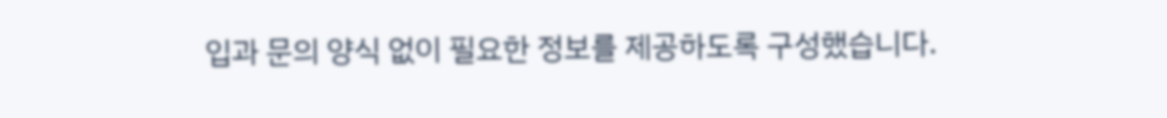입과 문의 양식 없이 필요한 정보를 제공하도록 구성했습니다.